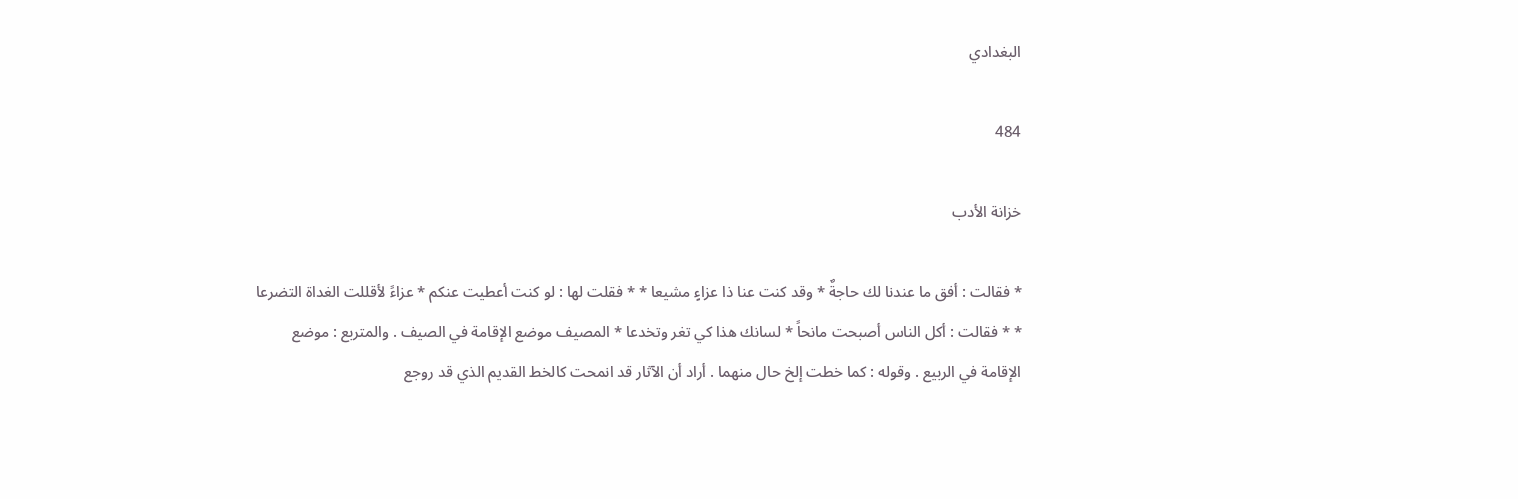البغدادي

484

خزانة الأدب

* فقالت : أفق ما عندنا لك حاجةٌ * وقد كنت عنا ذا عزاءٍ مشيعا * * فقلت لها : لو كنت أعطيت عنكم * عزاءً لأقللت الغداة التضرعا * * فقالت : أكل الناس أصبحت مانحاً * لسانك هذا كي تغر وتخدعا * المصيف موضع الإقامة في الصيف . والمتربع : موضع الإقامة في الربيع . وقوله : كما خطت إلخ حال منهما . أراد أن الآثار قد انمحت كالخط القديم الذي قد روجع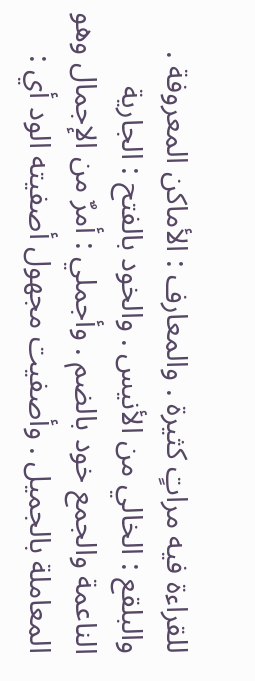للقراءة فيه مراتٍ كثيرة . والمعارف : الأماكن المعروفة . والبلقع : الخالي من الأنيس . والخود بالفتح : الجارية الناعمة والجمع خود بالضم . وأجملي : أمرٌ من الإجمال وهو المعاملة بالجميل . وأصفيت مجهول أصفيته الود أي :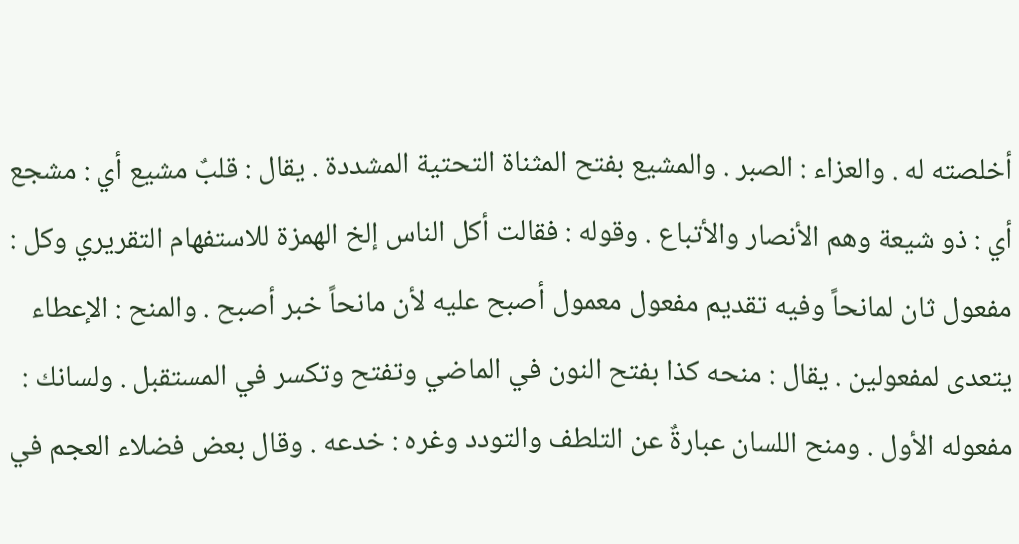أخلصته له . والعزاء : الصبر . والمشيع بفتح المثناة التحتية المشددة . يقال : قلبٌ مشيع أي : مشجع أي : ذو شيعة وهم الأنصار والأتباع . وقوله : فقالت أكل الناس إلخ الهمزة للاستفهام التقريري وكل : مفعول ثان لمانحاً وفيه تقديم مفعول معمول أصبح عليه لأن مانحاً خبر أصبح . والمنح : الإعطاء يتعدى لمفعولين . يقال : منحه كذا بفتح النون في الماضي وتفتح وتكسر في المستقبل . ولسانك : مفعوله الأول . ومنح اللسان عبارةٌ عن التلطف والتودد وغره : خدعه . وقال بعض فضلاء العجم في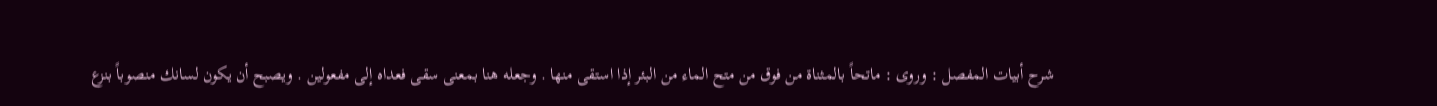شرح أبيات المفصل : وروى : ماتحاً بالمثناة من فوق من متح الماء من البئر إذا استقى منها . وجعله هنا بمعنى سقى فعداه إلى مفعولين . ويصبح أن يكون لسانك منصوباً بنزع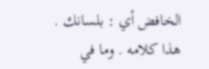الخافض أي : بلسانك . هذا كلامه . وما في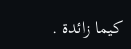كيما زائدة .